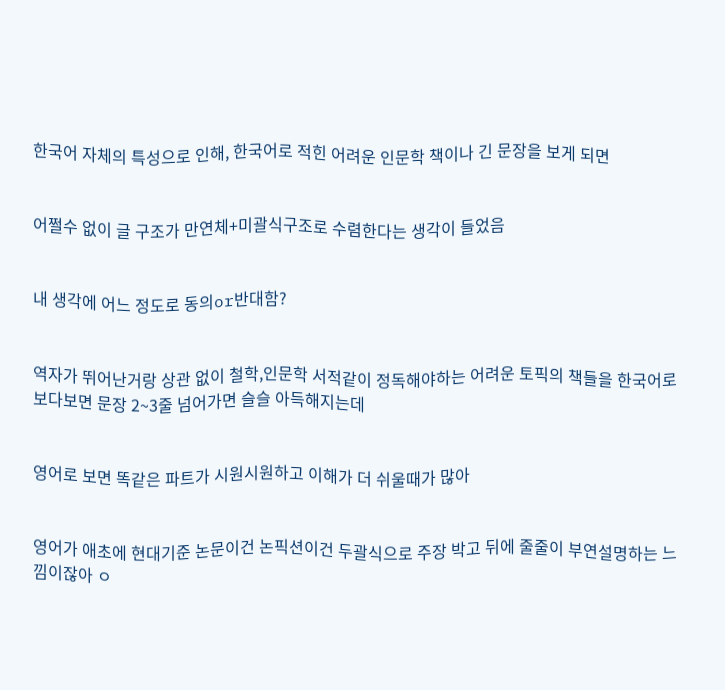한국어 자체의 특성으로 인해, 한국어로 적힌 어려운 인문학 책이나 긴 문장을 보게 되면


어쩔수 없이 글 구조가 만연체+미괄식구조로 수렴한다는 생각이 들었음


내 생각에 어느 정도로 동의or반대함?


역자가 뛰어난거랑 상관 없이 철학,인문학 서적같이 정독해야하는 어려운 토픽의 책들을 한국어로 보다보면 문장 2~3줄 넘어가면 슬슬 아득해지는데


영어로 보면 똑같은 파트가 시원시원하고 이해가 더 쉬울때가 많아


영어가 애초에 현대기준 논문이건 논픽션이건 두괄식으로 주장 박고 뒤에 줄줄이 부연설명하는 느낌이잖아 ㅇ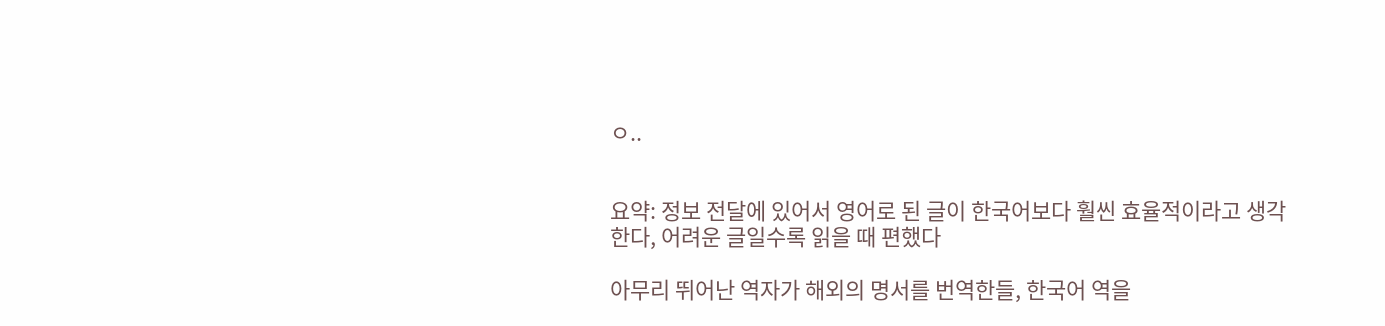ㅇ..


요약: 정보 전달에 있어서 영어로 된 글이 한국어보다 훨씬 효율적이라고 생각한다, 어려운 글일수록 읽을 때 편했다

아무리 뛰어난 역자가 해외의 명서를 번역한들, 한국어 역을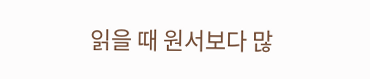읽을 때 원서보다 많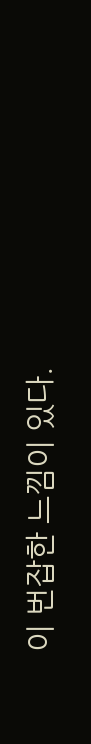이 번잡한 느낌이 있다.